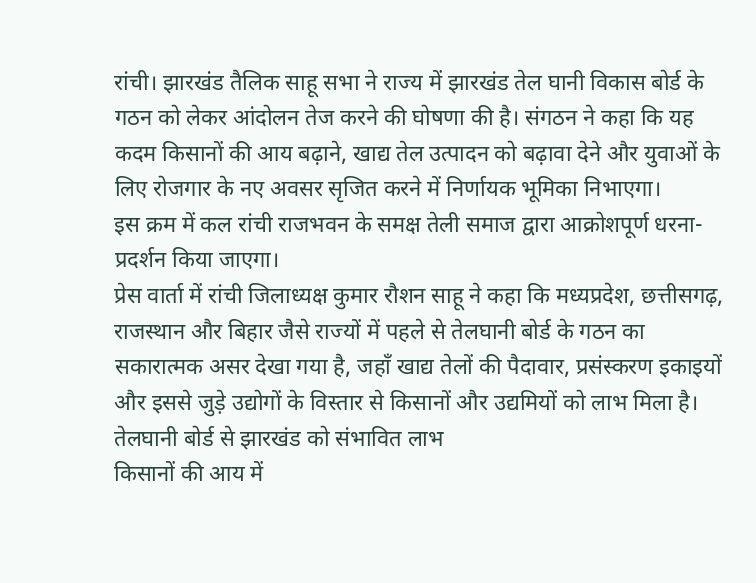रांची। झारखंड तैलिक साहू सभा ने राज्य में झारखंड तेल घानी विकास बोर्ड के गठन को लेकर आंदोलन तेज करने की घोषणा की है। संगठन ने कहा कि यह कदम किसानों की आय बढ़ाने, खाद्य तेल उत्पादन को बढ़ावा देने और युवाओं के लिए रोजगार के नए अवसर सृजित करने में निर्णायक भूमिका निभाएगा।
इस क्रम में कल रांची राजभवन के समक्ष तेली समाज द्वारा आक्रोशपूर्ण धरना-प्रदर्शन किया जाएगा।
प्रेस वार्ता में रांची जिलाध्यक्ष कुमार रौशन साहू ने कहा कि मध्यप्रदेश, छत्तीसगढ़, राजस्थान और बिहार जैसे राज्यों में पहले से तेलघानी बोर्ड के गठन का सकारात्मक असर देखा गया है, जहाँ खाद्य तेलों की पैदावार, प्रसंस्करण इकाइयों और इससे जुड़े उद्योगों के विस्तार से किसानों और उद्यमियों को लाभ मिला है।
तेलघानी बोर्ड से झारखंड को संभावित लाभ
किसानों की आय में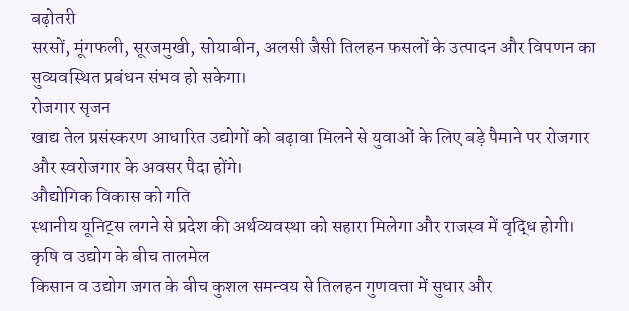बढ़ोतरी
सरसों, मूंगफली, सूरजमुखी, सोयाबीन, अलसी जैसी तिलहन फसलों के उत्पादन और विपणन का सुव्यवस्थित प्रबंधन संभव हो सकेगा।
रोजगार सृजन
खाद्य तेल प्रसंस्करण आधारित उद्योगों को बढ़ावा मिलने से युवाओं के लिए बड़े पैमाने पर रोजगार और स्वरोजगार के अवसर पैदा होंगे।
औद्योगिक विकास को गति
स्थानीय यूनिट्स लगने से प्रदेश की अर्थव्यवस्था को सहारा मिलेगा और राजस्व में वृद्धि होगी।
कृषि व उद्योग के बीच तालमेल
किसान व उद्योग जगत के बीच कुशल समन्वय से तिलहन गुणवत्ता में सुधार और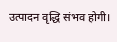उत्पादन वृद्धि संभव होगी।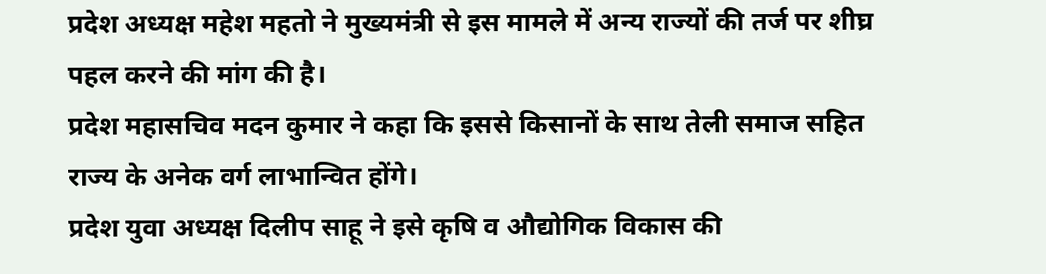प्रदेश अध्यक्ष महेश महतो ने मुख्यमंत्री से इस मामले में अन्य राज्यों की तर्ज पर शीघ्र पहल करने की मांग की है।
प्रदेश महासचिव मदन कुमार ने कहा कि इससे किसानों के साथ तेली समाज सहित राज्य के अनेक वर्ग लाभान्वित होंगे।
प्रदेश युवा अध्यक्ष दिलीप साहू ने इसे कृषि व औद्योगिक विकास की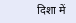दिशा में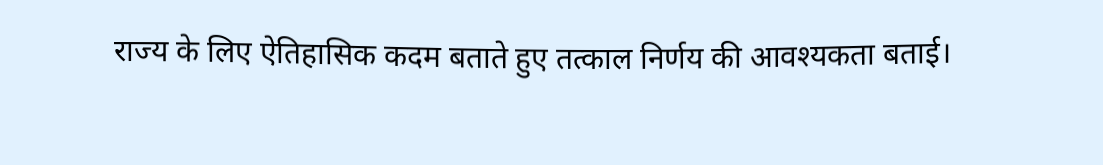राज्य के लिए ऐतिहासिक कदम बताते हुए तत्काल निर्णय की आवश्यकता बताई।